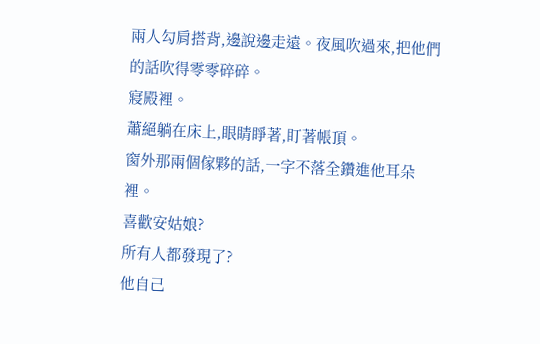兩人勾肩搭背,邊說邊走遠。夜風吹過來,把他們的話吹得零零碎碎。
寢殿裡。
蕭絕躺在床上,眼睛睜著,盯著帳頂。
窗外那兩個傢夥的話,一字不落全鑽進他耳朵裡。
喜歡安姑娘?
所有人都發現了?
他自己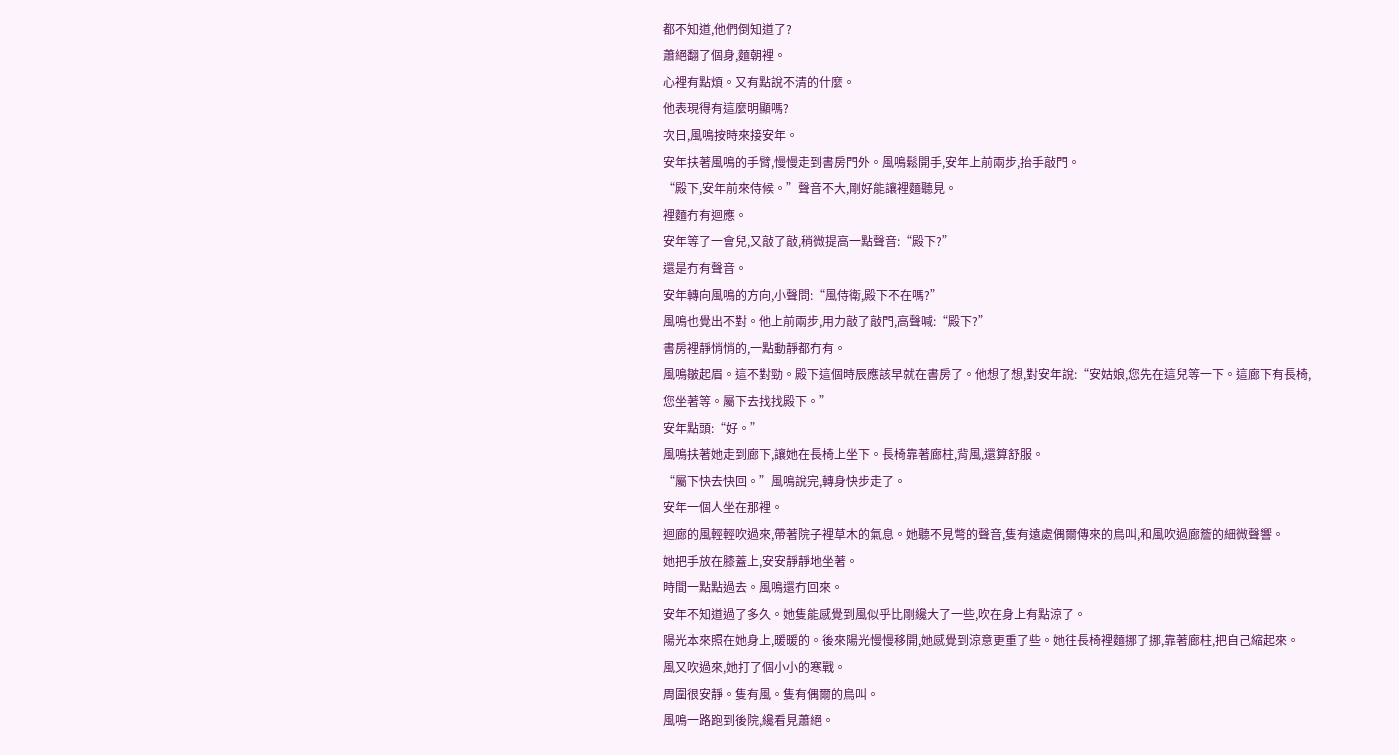都不知道,他們倒知道了?
蕭絕翻了個身,麵朝裡。
心裡有點煩。又有點說不清的什麼。
他表現得有這麼明顯嗎?
次日,風鳴按時來接安年。
安年扶著風鳴的手臂,慢慢走到書房門外。風鳴鬆開手,安年上前兩步,抬手敲門。
“殿下,安年前來侍候。”聲音不大,剛好能讓裡麵聽見。
裡麵冇有迴應。
安年等了一會兒,又敲了敲,稍微提高一點聲音:“殿下?”
還是冇有聲音。
安年轉向風鳴的方向,小聲問:“風侍衛,殿下不在嗎?”
風鳴也覺出不對。他上前兩步,用力敲了敲門,高聲喊:“殿下?”
書房裡靜悄悄的,一點動靜都冇有。
風鳴皺起眉。這不對勁。殿下這個時辰應該早就在書房了。他想了想,對安年說:“安姑娘,您先在這兒等一下。這廊下有長椅,您坐著等。屬下去找找殿下。”
安年點頭:“好。”
風鳴扶著她走到廊下,讓她在長椅上坐下。長椅靠著廊柱,背風,還算舒服。
“屬下快去快回。”風鳴說完,轉身快步走了。
安年一個人坐在那裡。
迴廊的風輕輕吹過來,帶著院子裡草木的氣息。她聽不見彆的聲音,隻有遠處偶爾傳來的鳥叫,和風吹過廊簷的細微聲響。
她把手放在膝蓋上,安安靜靜地坐著。
時間一點點過去。風鳴還冇回來。
安年不知道過了多久。她隻能感覺到風似乎比剛纔大了一些,吹在身上有點涼了。
陽光本來照在她身上,暖暖的。後來陽光慢慢移開,她感覺到涼意更重了些。她往長椅裡麵挪了挪,靠著廊柱,把自己縮起來。
風又吹過來,她打了個小小的寒戰。
周圍很安靜。隻有風。隻有偶爾的鳥叫。
風鳴一路跑到後院,纔看見蕭絕。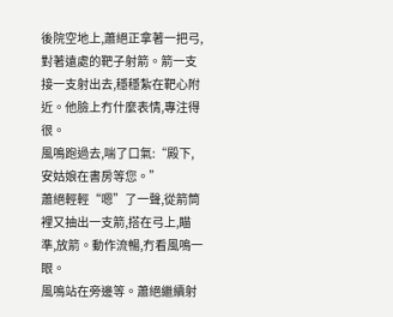後院空地上,蕭絕正拿著一把弓,對著遠處的靶子射箭。箭一支接一支射出去,穩穩紮在靶心附近。他臉上冇什麼表情,專注得很。
風鳴跑過去,喘了口氣:“殿下,安姑娘在書房等您。”
蕭絕輕輕“嗯”了一聲,從箭筒裡又抽出一支箭,搭在弓上,瞄準,放箭。動作流暢,冇看風鳴一眼。
風鳴站在旁邊等。蕭絕繼續射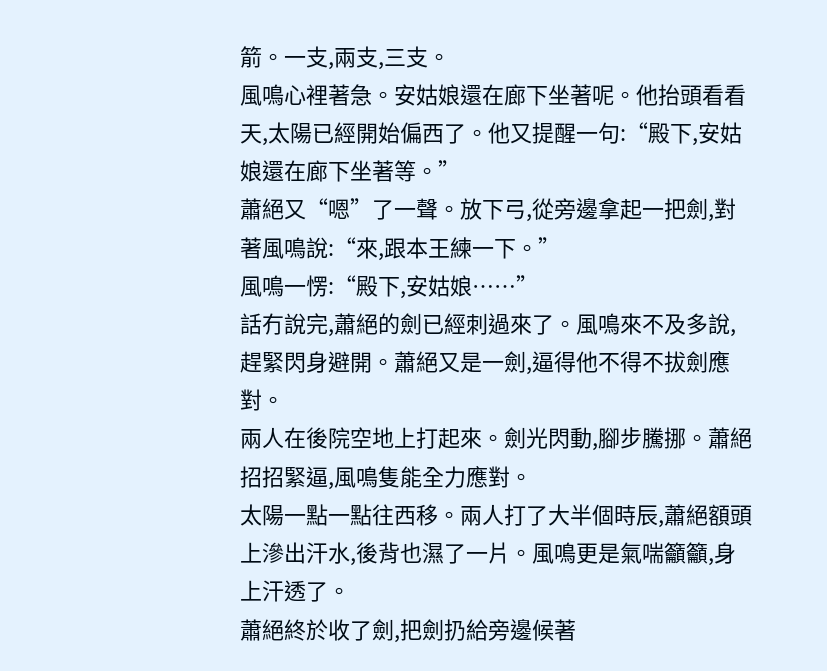箭。一支,兩支,三支。
風鳴心裡著急。安姑娘還在廊下坐著呢。他抬頭看看天,太陽已經開始偏西了。他又提醒一句:“殿下,安姑娘還在廊下坐著等。”
蕭絕又“嗯”了一聲。放下弓,從旁邊拿起一把劍,對著風鳴說:“來,跟本王練一下。”
風鳴一愣:“殿下,安姑娘……”
話冇說完,蕭絕的劍已經刺過來了。風鳴來不及多說,趕緊閃身避開。蕭絕又是一劍,逼得他不得不拔劍應對。
兩人在後院空地上打起來。劍光閃動,腳步騰挪。蕭絕招招緊逼,風鳴隻能全力應對。
太陽一點一點往西移。兩人打了大半個時辰,蕭絕額頭上滲出汗水,後背也濕了一片。風鳴更是氣喘籲籲,身上汗透了。
蕭絕終於收了劍,把劍扔給旁邊候著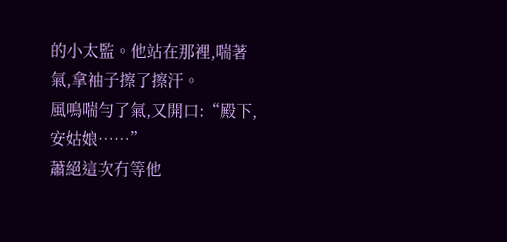的小太監。他站在那裡,喘著氣,拿袖子擦了擦汗。
風鳴喘勻了氣,又開口:“殿下,安姑娘……”
蕭絕這次冇等他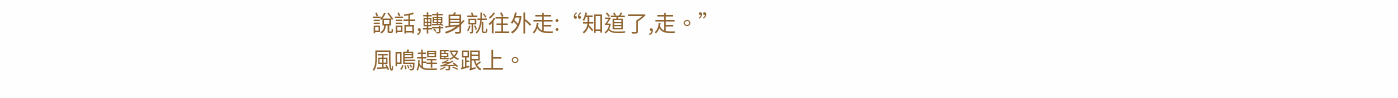說話,轉身就往外走:“知道了,走。”
風鳴趕緊跟上。